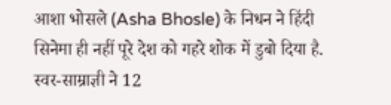आशा भोसले (Asha Bhosle) के निधन ने हिंदी सिनेमा ही नहीं पूरे देश को गहरे शोक में डुबो दिया है. स्वर-साम्राज्ञी ने 12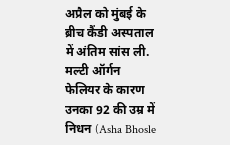अप्रैल को मुंबई के ब्रीच कैंडी अस्पताल में अंतिम सांस ली. मल्टी ऑर्गन फेलियर के कारण उनका 92 की उम्र में निधन (Asha Bhosle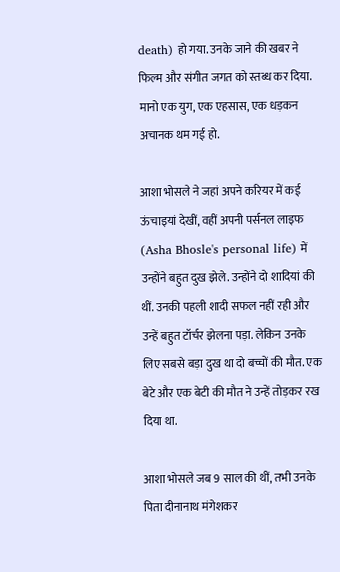death) हो गया. उनके जाने की खबर ने फिल्म और संगीत जगत को स्तब्ध कर दिया. मानो एक युग, एक एहसास, एक धड़कन अचानक थम गई हो.

आशा भोसले ने जहां अपने करियर में कई ऊंचाइयां देखीं, वहीं अपनी पर्सनल लाइफ (Asha Bhosle's personal life) में उन्होंने बहुत दुख झेले. उन्होंने दो शादियां की थीं. उनकी पहली शादी सफल नहीं रही और उन्हें बहुत टॉर्चर झेलना पड़ा. लेकिन उनके लिए सबसे बड़ा दुख था दो बच्चों की मौत. एक बेटे और एक बेटी की मौत ने उन्हें तोड़कर रख दिया था.

आशा भोसले जब 9 साल की थीं, तभी उनके पिता दीनानाथ मंगेशकर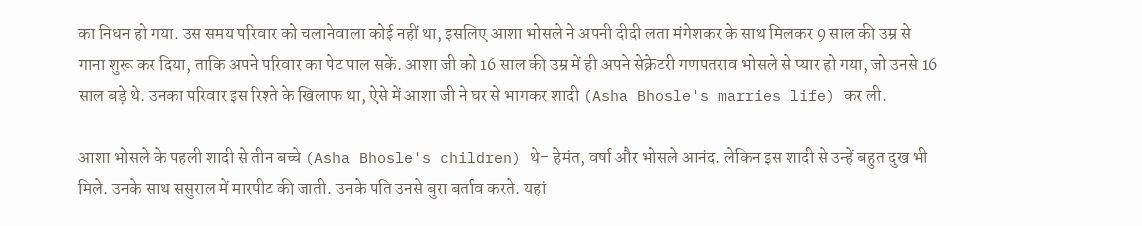का निधन हो गया. उस समय परिवार को चलानेवाला कोई नहीं था, इसलिए आशा भोसले ने अपनी दीदी लता मंगेशकर के साथ मिलकर 9 साल की उम्र से गाना शुरू कर दिया, ताकि अपने परिवार का पेट पाल सकें. आशा जी को 16 साल की उम्र में ही अपने सेक्रेटरी गणपतराव भोसले से प्यार हो गया, जो उनसे 16 साल बड़े थे. उनका परिवार इस रिश्ते के खिलाफ था, ऐसे में आशा जी ने घर से भागकर शादी (Asha Bhosle's marries life) कर ली.

आशा भोसले के पहली शादी से तीन बच्चे (Asha Bhosle's children) थे- हेमंत, वर्षा और भोसले आनंद. लेकिन इस शादी से उन्हें बहुत दुख भी मिले. उनके साथ ससुराल में मारपीट की जाती. उनके पति उनसे बुरा बर्ताव करते. यहां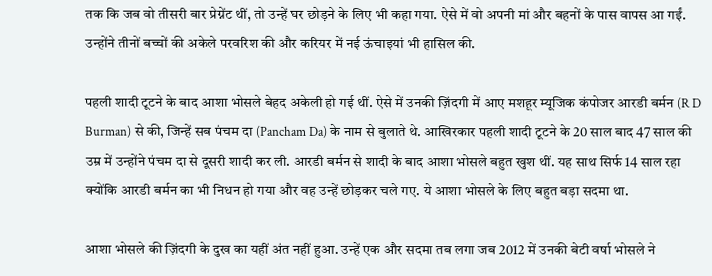तक कि जब वो तीसरी बार प्रेग्नेंट थीं, तो उन्हें घर छोड़ने के लिए भी कहा गया. ऐसे में वो अपनी मां और बहनों के पास वापस आ गईं. उन्होंने तीनों बच्चों की अकेले परवरिश की और करियर में नई ऊंचाइयां भी हासिल की.

पहली शादी टूटने के बाद आशा भोसले बेहद अकेली हो गई थीं. ऐसे में उनकी ज़िंदगी में आए मशहूर म्यूजिक कंपोजर आरडी बर्मन (R D Burman) से की, जिन्हें सब पंचम दा (Pancham Da) के नाम से बुलाते थे. आखिरकार पहली शादी टूटने के 20 साल बाद 47 साल की उम्र में उन्होंने पंचम दा से दूसरी शादी कर ली. आरडी बर्मन से शादी के बाद आशा भोसले बहुत खुश थीं. यह साथ सिर्फ 14 साल रहा क्योंकि आरडी बर्मन का भी निधन हो गया और वह उन्हें छोड़कर चले गए. ये आशा भोसले के लिए बहुत बड़ा सदमा था.

आशा भोसले की ज़िंदगी के दुख का यहीं अंत नहीं हुआ. उन्हें एक और सदमा तब लगा जब 2012 में उनकी बेटी वर्षा भोसले ने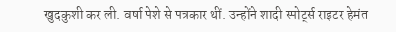खुदकुशी कर ली. वर्षा पेशे से पत्रकार थीं. उन्होंने शादी स्पोर्ट्स राइटर हेमंत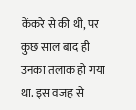केंकरे से की थी, पर कुछ साल बाद ही उनका तलाक हो गया था. इस वजह से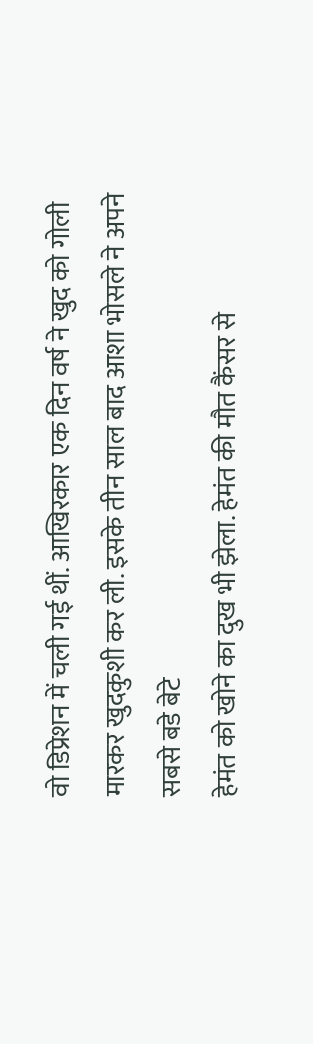वो डिप्रेशन में चली गई थीं. आखिरकार एक दिन वर्ष ने खुद को गोली मारकर खुदकुशी कर ली. इसके तीन साल बाद आशा भोसले ने अपने सबसे बडे बेटे
हेमंत को खोने का दुख भी झेला. हेमंत की मौत कैंसर से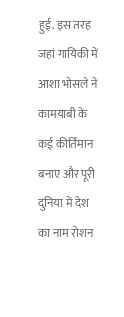हुई. इस तरह जहां गायिकी में आशा भोसले ने कामयाबी के कई कीर्तिमान बनाए और पूरी दुनिया में देश का नाम रोशन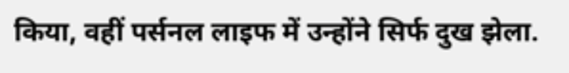किया, वहीं पर्सनल लाइफ में उन्होंने सिर्फ दुख झेला.